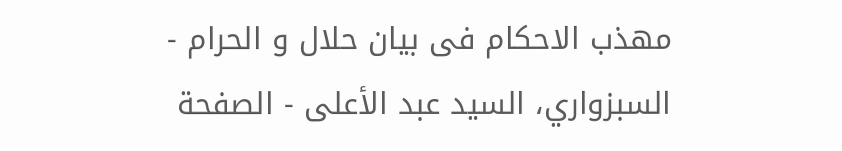مهذب الاحکام فی بیان حلال و الحرام - السبزواري، السيد عبد الأعلى - الصفحة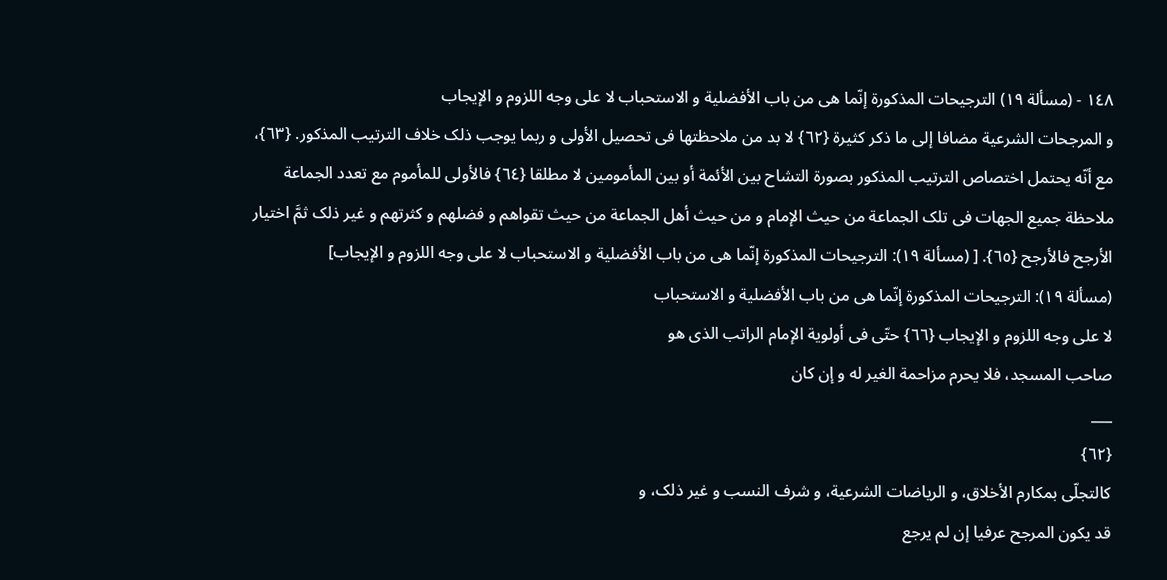١٤٨ - (مسألة ١٩) الترجیحات المذکورة إنّما هی من باب الأفضلیة و الاستحباب لا علی وجه اللزوم و الإیجاب
و المرجحات الشرعیة مضافا إلی ما ذکر کثیرة {٦٢} لا بد من ملاحظتها فی تحصیل الأولی و ربما یوجب ذلک خلاف الترتیب المذکور. {٦٣}، مع أنّه یحتمل اختصاص الترتیب المذکور بصورة التشاح بین الأئمة أو بین المأمومین لا مطلقا {٦٤} فالأولی للمأموم مع تعدد الجماعة ملاحظة جمیع الجهات فی تلک الجماعة من حیث الإمام و من حیث أهل الجماعة من حیث تقواهم و فضلهم و کثرتهم و غیر ذلک ثمَّ اختیار الأرجح فالأرجح {٦٥}. [ (مسألة ١٩): الترجیحات المذکورة إنّما هی من باب الأفضلیة و الاستحباب لا علی وجه اللزوم و الإیجاب]
(مسألة ١٩): الترجیحات المذکورة إنّما هی من باب الأفضلیة و الاستحباب
لا علی وجه اللزوم و الإیجاب {٦٦} حتّی فی أولویة الإمام الراتب الذی هو
صاحب المسجد، فلا یحرم مزاحمة الغیر له و إن کان
___
{٦٢}
کالتجلّی بمکارم الأخلاق، و الریاضات الشرعیة، و شرف النسب و غیر ذلک، و
قد یکون المرجح عرفیا إن لم یرجع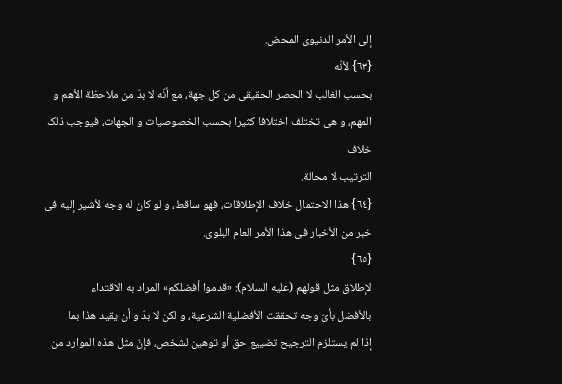إلی الأمر الدنیوی المحض.
{٦٣} لأنّه
بحسب الغالب لا الحصر الحقیقی من کل جهة، مع أنّه لا بدّ من ملاحظة الأهم و
المهم، و هی تختلف اختلافا کثیرا بحسب الخصوصیات و الجهات، فیوجب ذلک خلاف
الترتیب لا محالة.
{٦٤} هذا الاحتمال خلاف الإطلاقات، فهو ساقط، و لو کان له وجه لأشیر إلیه فی خبر من الأخبار فی هذا الأمر العام البلوی.
{٦٥}
لإطلاق مثل قولهم (علیه السلام): «قدموا أفضلکم» المراد به الاقتداء
بالأفضل بأیّ وجه تحققت الأفضلیة الشرعیة، و لکن لا بدّ و أن یقید هذا بما
إذا لم یستلزم الترجیح تضییع حق أو توهین لشخص، فإنّ مثل هذه الموارد من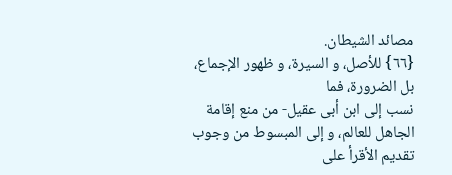مصائد الشیطان.
{٦٦} للأصل، و السیرة، و ظهور الإجماع، بل الضرورة، فما
نسب إلی ابن أبی عقیل- من منع إقامة الجاهل للعالم، و إلی المبسوط من وجوب
تقدیم الأقرأ علی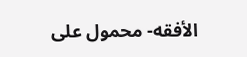الأفقه- محمول علی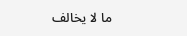ما لا یخالف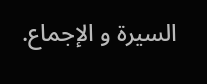السیرة و الإجماع.